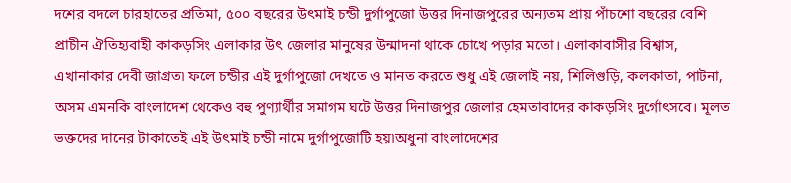দশের বদলে চারহাতের প্রতিমা, ৫০০ বছরের উৎমাই চন্ডী দুর্গাপুজো উত্তর দিনাজপুরের অন্যতম প্রায় পাঁচশো বছরের বেশি প্রাচীন ঐতিহ্যবাহী কাকড়সিং এলাকার উৎ জেলার মানুষের উন্মাদনা থাকে চোখে পড়ার মতো। এলাকাবাসীর বিশ্বাস, এখানাকার দেবী জাগ্রত৷ ফলে চন্ডীর এই দুর্গাপুজো দেখতে ও মানত করতে শুধু এই জেলাই নয়, শিলিগুড়ি, কলকাতা, পাটনা, অসম এমনকি বাংলাদেশ থেকেও বহু পুণ্যার্থীর সমাগম ঘটে উত্তর দিনাজপুর জেলার হেমতাবাদের কাকড়সিং দুর্গোৎসবে। মূলত ভক্তদের দানের টাকাতেই এই উৎমাই চন্ডী নামে দুর্গাপুজোটি হয়৷অধুনা বাংলাদেশের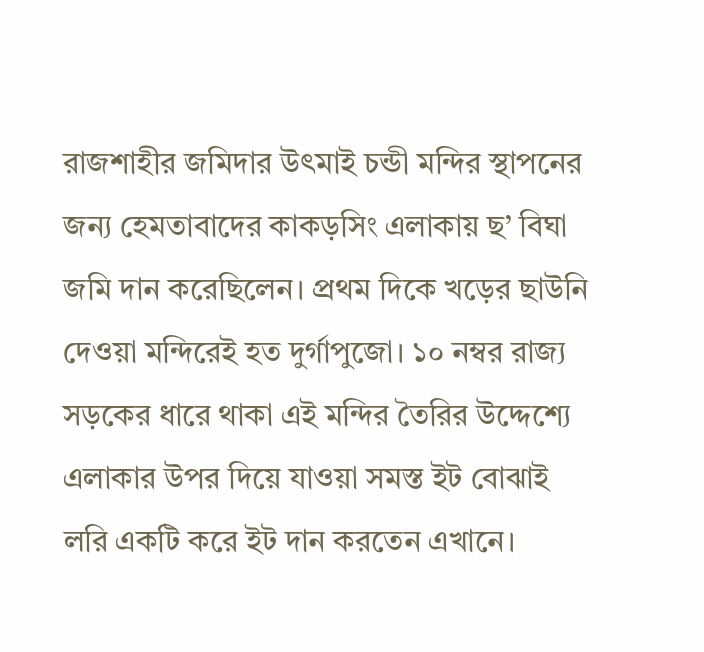রাজশাহীর জমিদার উৎমাই চন্ডী মন্দির স্থাপনের জন্য হেমতাবাদের কাকড়সিং এলাকায় ছ’ বিঘা জমি দান করেছিলেন। প্রথম দিকে খড়ের ছাউনি দেওয়া মন্দিরেই হত দুর্গাপুজো। ১০ নম্বর রাজ্য সড়কের ধারে থাকা এই মন্দির তৈরির উদ্দেশ্যে এলাকার উপর দিয়ে যাওয়া সমস্ত ইট বোঝাই লরি একটি করে ইট দান করতেন এখানে।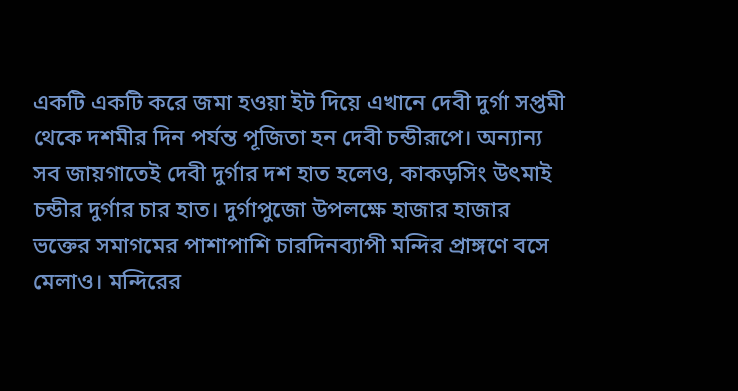একটি একটি করে জমা হওয়া ইট দিয়ে এখানে দেবী দুর্গা সপ্তমী থেকে দশমীর দিন পর্যন্ত পূজিতা হন দেবী চন্ডীরূপে। অন্যান্য সব জায়গাতেই দেবী দুর্গার দশ হাত হলেও, কাকড়সিং উৎমাই চন্ডীর দুর্গার চার হাত। দুর্গাপুজো উপলক্ষে হাজার হাজার ভক্তের সমাগমের পাশাপাশি চারদিনব্যাপী মন্দির প্রাঙ্গণে বসে মেলাও। মন্দিরের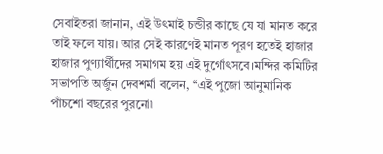সেবাইতরা জানান, এই উৎমাই চন্ডীর কাছে যে যা মানত করে তাই ফলে যায়। আর সেই কারণেই মানত পূরণ হতেই হাজার হাজার পুণ্যার্থীদের সমাগম হয় এই দুর্গোৎসবে।মন্দির কমিটির সভাপতি অর্জুন দেবশর্মা বলেন, ‘‘এই পুজো আনুমানিক পাঁচশো বছরের পুরনো৷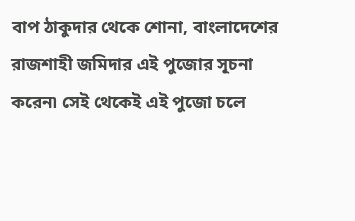বাপ ঠাকুদার থেকে শোনা, বাংলাদেশের রাজশাহী জমিদার এই পুজোর সূচনা করেন৷ সেই থেকেই এই পুজো চলে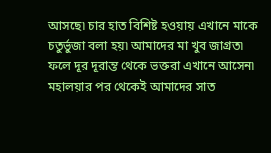আসছে৷ চার হাত বিশিষ্ট হওয়ায় এখানে মাকে চতুর্ভুজা বলা হয়৷ আমাদের মা খুব জাগ্রত৷ ফলে দূর দূরান্ত থেকে ভক্তরা এখানে আসেন৷ মহালয়ার পর থেকেই আমাদের সাত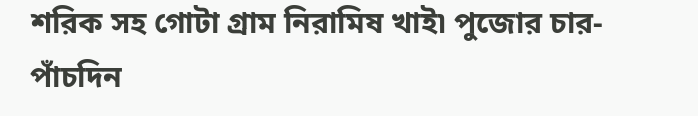শরিক সহ গোটা গ্রাম নিরামিষ খাই৷ পুজোর চার-পাঁচদিন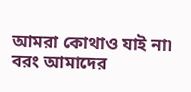আমরা কোথাও যাই না৷ বরং আমাদের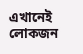এখানেই লোকজন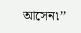আসেন৷’’